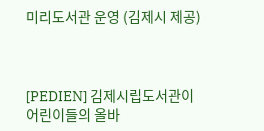미리도서관 운영 (김제시 제공)



[PEDIEN] 김제시립도서관이 어린이들의 올바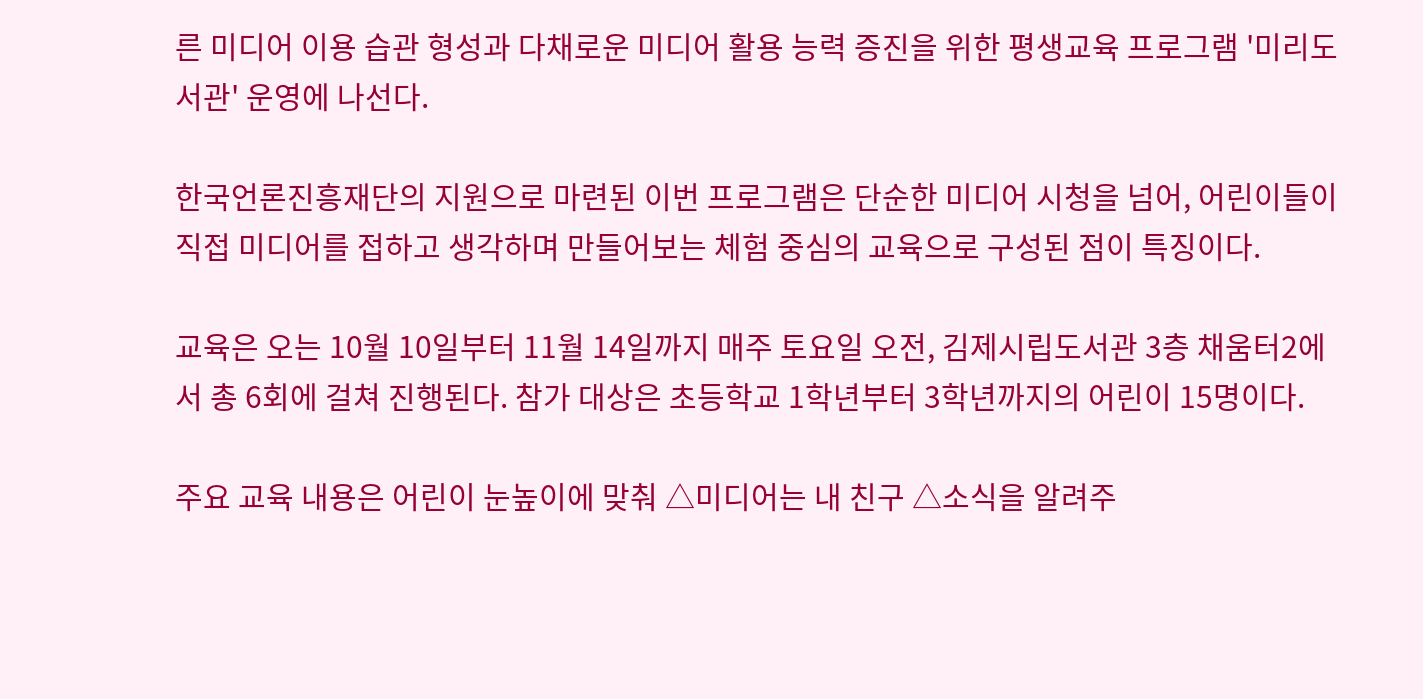른 미디어 이용 습관 형성과 다채로운 미디어 활용 능력 증진을 위한 평생교육 프로그램 '미리도서관' 운영에 나선다.

한국언론진흥재단의 지원으로 마련된 이번 프로그램은 단순한 미디어 시청을 넘어, 어린이들이 직접 미디어를 접하고 생각하며 만들어보는 체험 중심의 교육으로 구성된 점이 특징이다.

교육은 오는 10월 10일부터 11월 14일까지 매주 토요일 오전, 김제시립도서관 3층 채움터2에서 총 6회에 걸쳐 진행된다. 참가 대상은 초등학교 1학년부터 3학년까지의 어린이 15명이다.

주요 교육 내용은 어린이 눈높이에 맞춰 △미디어는 내 친구 △소식을 알려주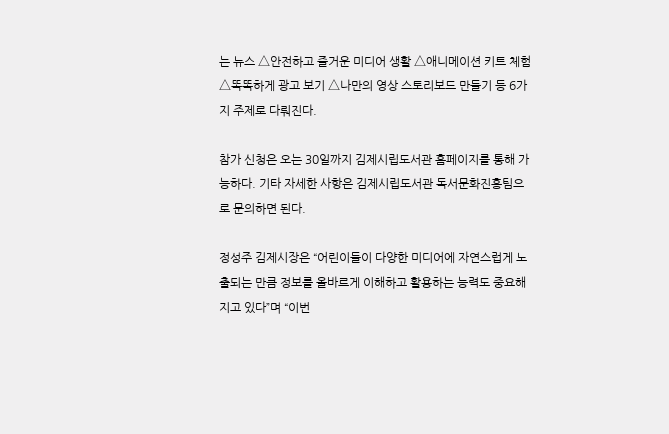는 뉴스 △안전하고 즐거운 미디어 생활 △애니메이션 키트 체험 △똑똑하게 광고 보기 △나만의 영상 스토리보드 만들기 등 6가지 주제로 다뤄진다.

참가 신청은 오는 30일까지 김제시립도서관 홈페이지를 통해 가능하다. 기타 자세한 사항은 김제시립도서관 독서문화진흥팀으로 문의하면 된다.

정성주 김제시장은 “어린이들이 다양한 미디어에 자연스럽게 노출되는 만큼 정보를 올바르게 이해하고 활용하는 능력도 중요해지고 있다”며 “이번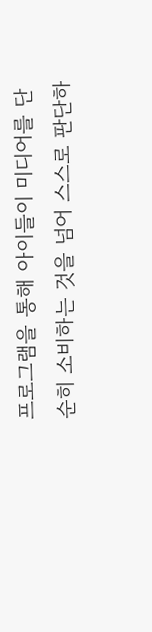프로그램을 통해 아이들이 미디어를 단순히 소비하는 것을 넘어 스스로 판단하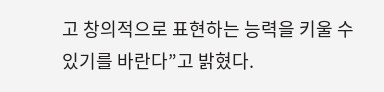고 창의적으로 표현하는 능력을 키울 수 있기를 바란다”고 밝혔다.